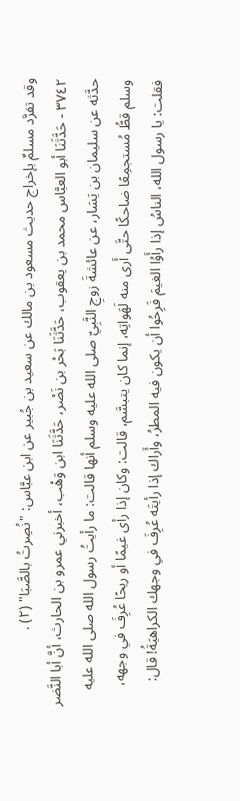وقد تفرَّد مسلمٌ بإخراج حديث مسعود بن مالك عن سعيد بن جُبير عن ابن عبَّاس: "نُصِرتُ بالصَّبَا" (٢) .
٣٧٤٢ - حَدَّثَنَا أبو العبَّاس محمد بن يعقوب، حَدَّثَنَا بَحْر بن نَصْر، حَدَّثَنَا ابن وَهْب، أخبرني عمرو بن الحارث، أنَّ أبا النَّضر حدَّثه عن سليمان بن يَسَار، عن عائشةَ زوجِ النَّبِيّ صلى الله عليه وسلم أنها قالت: ما رأيتُ رسول الله صلى الله عليه وسلم قطُّ مُستجمِعًا ضاحكًا حتَّى أَرى منه لَهَواتِه، إنما كان يتبسَّم، قالت: وكان إذا رأى غيمًا أو ريحًا عُرِفَ في وجهه، فقلت: يا رسول الله، الناسُ إذا رأَوُا الغيمَ فَرِحُوا أن يكون فيه المطرُ، وأَراك إذا رأيتَه عُرِفَ في وجهك الكراهيَةُ! قال: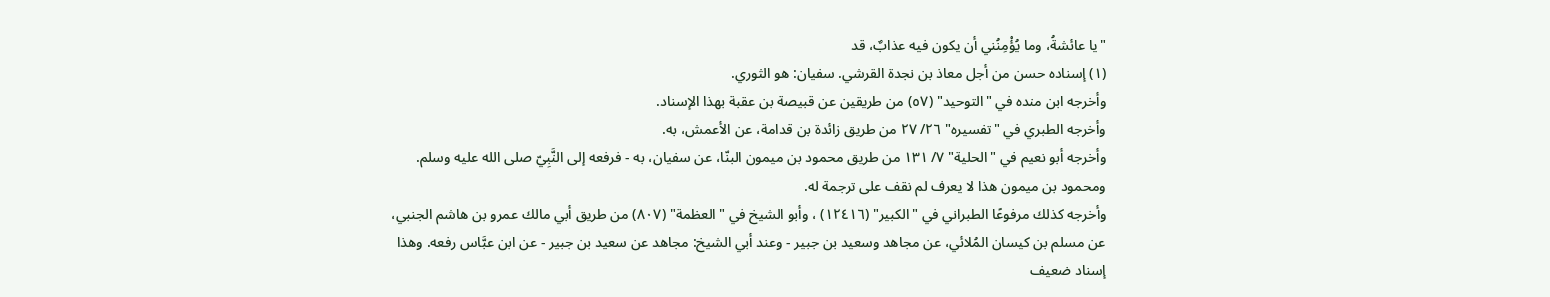"يا عائشةُ، وما يُؤْمِنُني أن يكون فيه عذابٌ، قد
(١) إسناده حسن من أجل معاذ بن نجدة القرشي. سفيان: هو الثوري.
وأخرجه ابن منده في "التوحيد" (٥٧) من طريقين عن قبيصة بن عقبة بهذا الإسناد.
وأخرجه الطبري في "تفسيره" ٢٦/ ٢٧ من طريق زائدة بن قدامة، عن الأعمش، به.
وأخرجه أبو نعيم في "الحلية" ٧/ ١٣١ من طريق محمود بن ميمون البنّا، عن سفيان، به - فرفعه إلى النَّبِيّ صلى الله عليه وسلم. ومحمود بن ميمون هذا لا يعرف لم نقف على ترجمة له.
وأخرجه كذلك مرفوعًا الطبراني في "الكبير" (١٢٤١٦) ، وأبو الشيخ في "العظمة" (٨٠٧) من طريق أبي مالك عمرو بن هاشم الجنبي، عن مسلم بن كيسان المُلائي، عن مجاهد وسعيد بن جبير - وعند أبي الشيخ: مجاهد عن سعيد بن جبير - عن ابن عبَّاس رفعه. وهذا إسناد ضعيف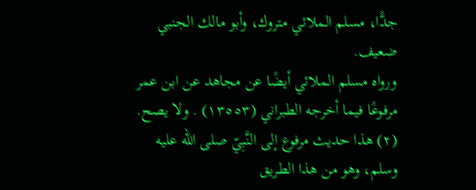جدًّا، مسلم الملائي متروك، وأبو مالك الجنبي ضعيف.
ورواه مسلم الملائي أيضًا عن مجاهد عن ابن عمر مرفوعًا فيما أخرجه الطبراني (١٣٥٥٣) . ولا يصح.
(٢) هذا حديث مرفوع إلى النَّبِيّ صلى الله عليه وسلم، وهو من هذا الطريق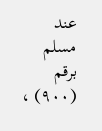عند مسلم برقم (٩٠٠) ،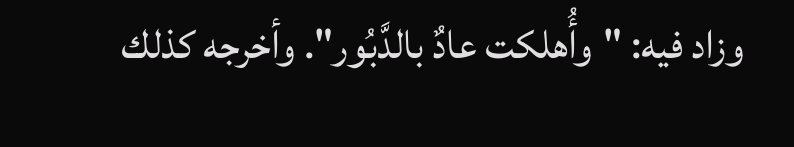وزاد فيه: "وأُهلكت عادٌ بالدَّبُور". وأخرجه كذلك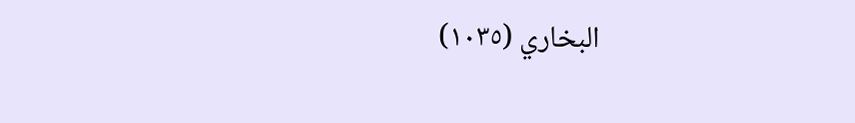البخاري (١٠٣٥)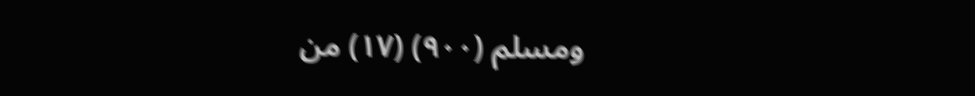ومسلم (٩٠٠) (١٧) من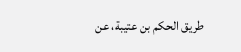طريق الحكم بن عتيبة، عن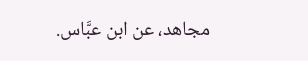مجاهد، عن ابن عبَّاس.